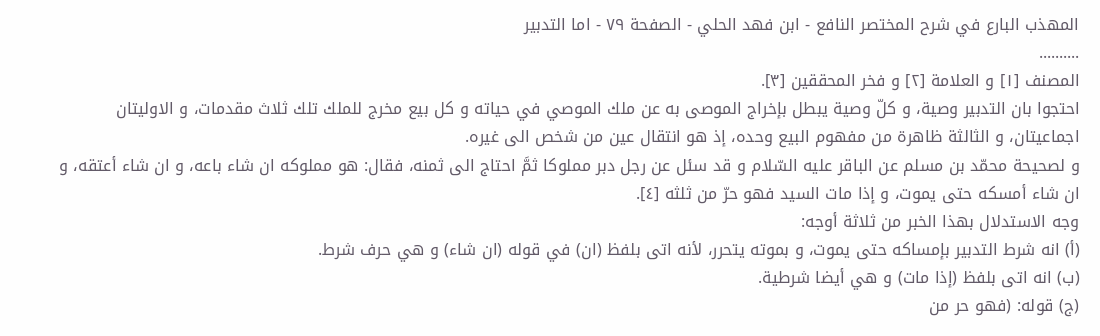المهذب البارع في شرح المختصر النافع - ابن فهد الحلي - الصفحة ٧٩ - اما التدبير
..........
المصنف [١] و العلامة [٢] و فخر المحققين [٣].
احتجوا بان التدبير وصية، و كلّ وصية يبطل بإخراج الموصى به عن ملك الموصي في حياته و كل بيع مخرج للملك تلك ثلاث مقدمات، و الاوليتان اجماعيتان، و الثالثة ظاهرة من مفهوم البيع وحده، إذ هو انتقال عين من شخص الى غيره.
و لصحيحة محمّد بن مسلم عن الباقر عليه السّلام و قد سئل عن رجل دبر مملوكا ثمَّ احتاج الى ثمنه، فقال: هو مملوكه ان شاء باعه، و ان شاء أعتقه، و ان شاء أمسكه حتى يموت، و إذا مات السيد فهو حرّ من ثلثه [٤].
وجه الاستدلال بهذا الخبر من ثلاثة أوجه:
(أ) انه شرط التدبير بإمساكه حتى يموت، و بموته يتحرر، لأنه اتى بلفظ (ان) في قوله (ان شاء) و هي حرف شرط.
(ب) انه اتى بلفظ (إذا مات) و هي أيضا شرطية.
(ج) قوله: (فهو حر من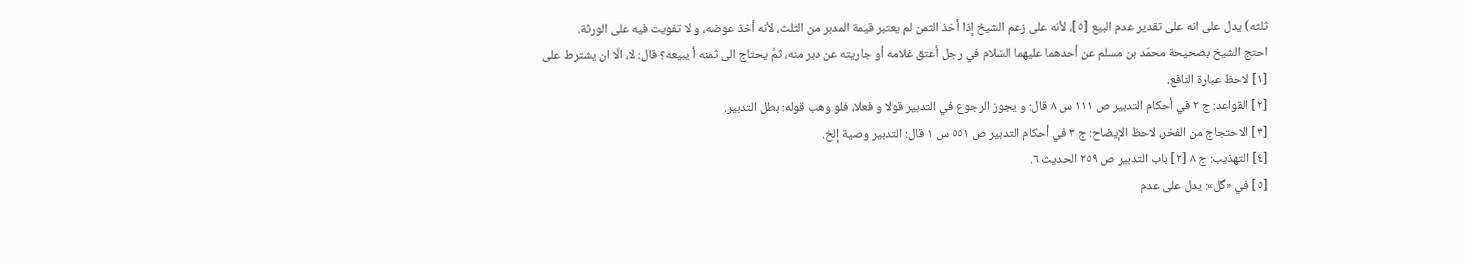ثلثه) يدل على انه على تقدير عدم البيع [٥]، لأنه على زعم الشيخ إذا أخذ الثمن لم يعتبر قيمة المدبر من الثلث، لأنه أخذ عوضه، و لا تفويت فيه على الورثة.
احتج الشيخ بصحيحة محمّد بن مسلم عن أحدهما عليهما السّلام في رجل أعتق غلامه أو جاريته عن دبر منه، ثمَّ يحتاج الى ثمنه أ يبيعه؟ قال: لا، الّا ان يشترط على
[١] لاحظ عبارة النافع.
[٢] القواعد: ج ٢ في أحكام التدبير ص ١١١ س ٨ قال: و يجوز الرجوع في التدبير قولا و فعلا، فلو وهب قوله: بطل التدبير.
[٣] الاحتجاج من الفخر، لاحظ الإيضاح: ج ٣ في أحكام التدبير ص ٥٥١ س ١ قال: التدبير وصية إلخ.
[٤] التهذيب: ج ٨ [٢] باب التدبير ص ٢٥٩ الحديث ٦.
[٥] في «گل»: يدل على عدم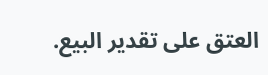العتق على تقدير البيع.